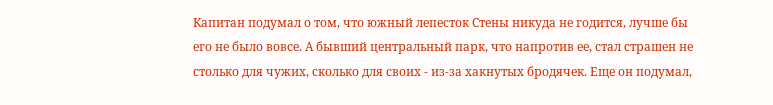Капитан подумал о том, что южный лепесток Стены никуда не годится, лучше бы его не было вовсе. А бывший центральный парк, что напротив ее, стал страшен не столько для чужих, сколько для своих - из-за хакнутых бродячек. Еще он подумал,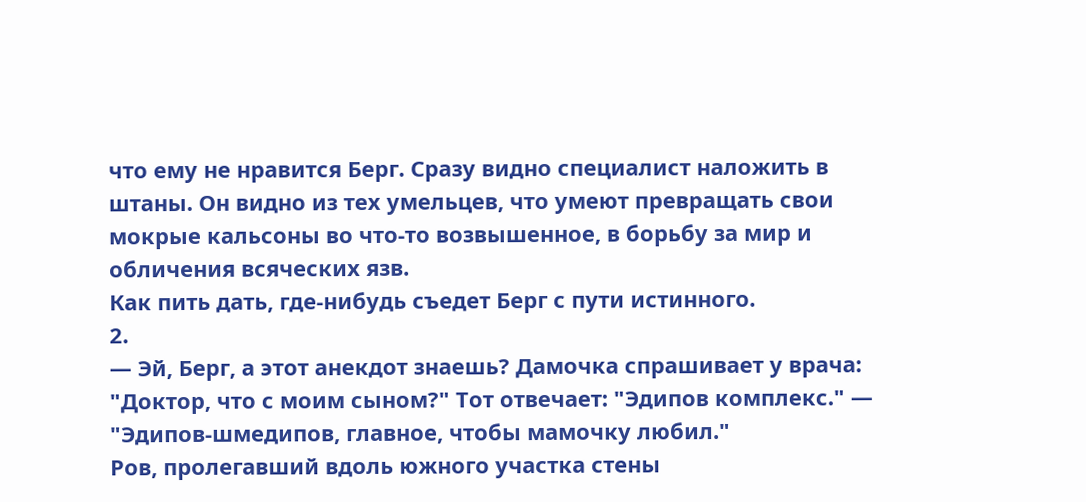что ему не нравится Берг. Сразу видно специалист наложить в штаны. Он видно из тех умельцев, что умеют превращать свои мокрые кальсоны во что-то возвышенное, в борьбу за мир и обличения всяческих язв.
Как пить дать, где-нибудь съедет Берг с пути истинного.
2.
— Эй, Берг, а этот анекдот знаешь? Дамочка спрашивает у врача: "Доктор, что с моим сыном?" Тот отвечает: "Эдипов комплекс." — "Эдипов-шмедипов, главное, чтобы мамочку любил."
Ров, пролегавший вдоль южного участка стены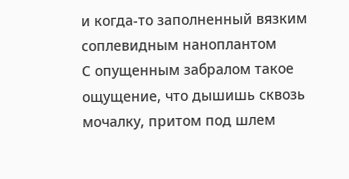и когда-то заполненный вязким соплевидным наноплантом
С опущенным забралом такое ощущение, что дышишь сквозь мочалку, притом под шлем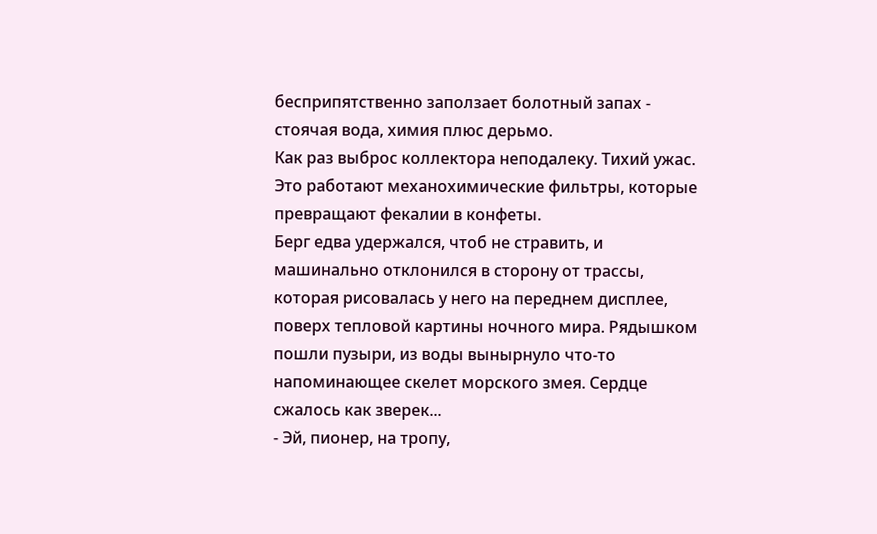бесприпятственно заползает болотный запах - стоячая вода, химия плюс дерьмо.
Как раз выброс коллектора неподалеку. Тихий ужас. Это работают механохимические фильтры, которые превращают фекалии в конфеты.
Берг едва удержался, чтоб не стравить, и машинально отклонился в сторону от трассы, которая рисовалась у него на переднем дисплее, поверх тепловой картины ночного мира. Рядышком пошли пузыри, из воды вынырнуло что-то напоминающее скелет морского змея. Сердце сжалось как зверек...
- Эй, пионер, на тропу,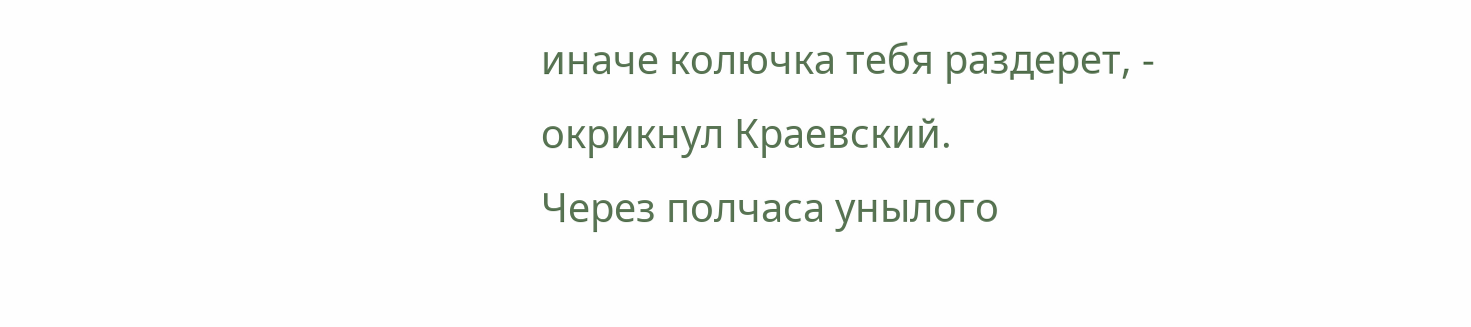иначе колючка тебя раздерет, - окрикнул Краевский.
Через полчаса унылого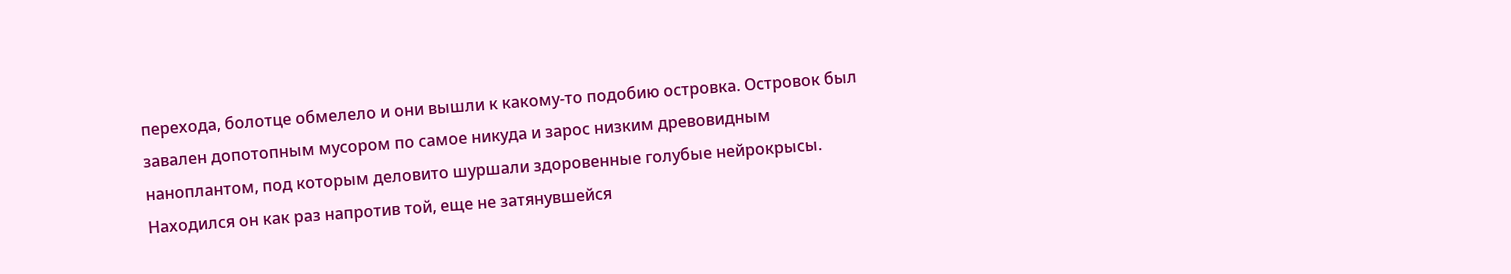перехода, болотце обмелело и они вышли к какому-то подобию островка. Островок был завален допотопным мусором по самое никуда и зарос низким древовидным наноплантом, под которым деловито шуршали здоровенные голубые нейрокрысы. Находился он как раз напротив той, еще не затянувшейся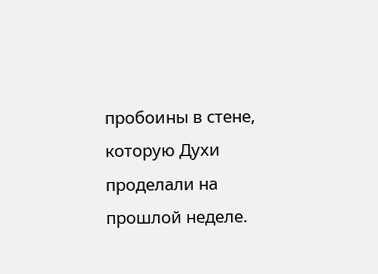пробоины в стене, которую Духи проделали на прошлой неделе.